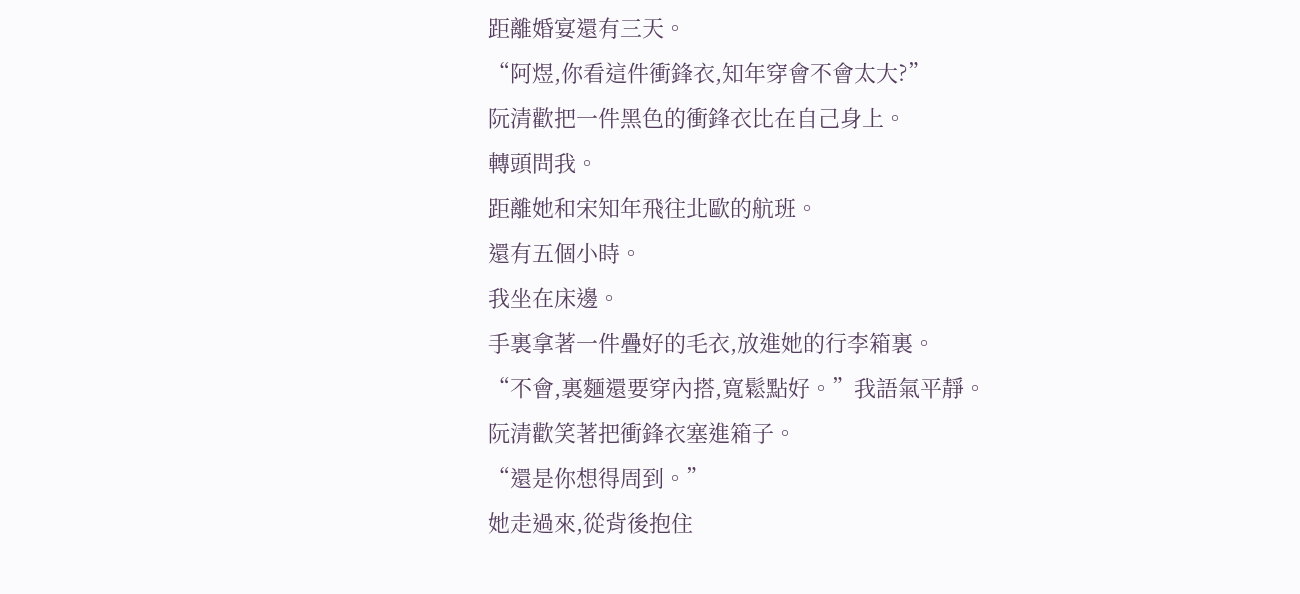距離婚宴還有三天。
“阿煜,你看這件衝鋒衣,知年穿會不會太大?”
阮清歡把一件黑色的衝鋒衣比在自己身上。
轉頭問我。
距離她和宋知年飛往北歐的航班。
還有五個小時。
我坐在床邊。
手裏拿著一件疊好的毛衣,放進她的行李箱裏。
“不會,裏麵還要穿內搭,寬鬆點好。”我語氣平靜。
阮清歡笑著把衝鋒衣塞進箱子。
“還是你想得周到。”
她走過來,從背後抱住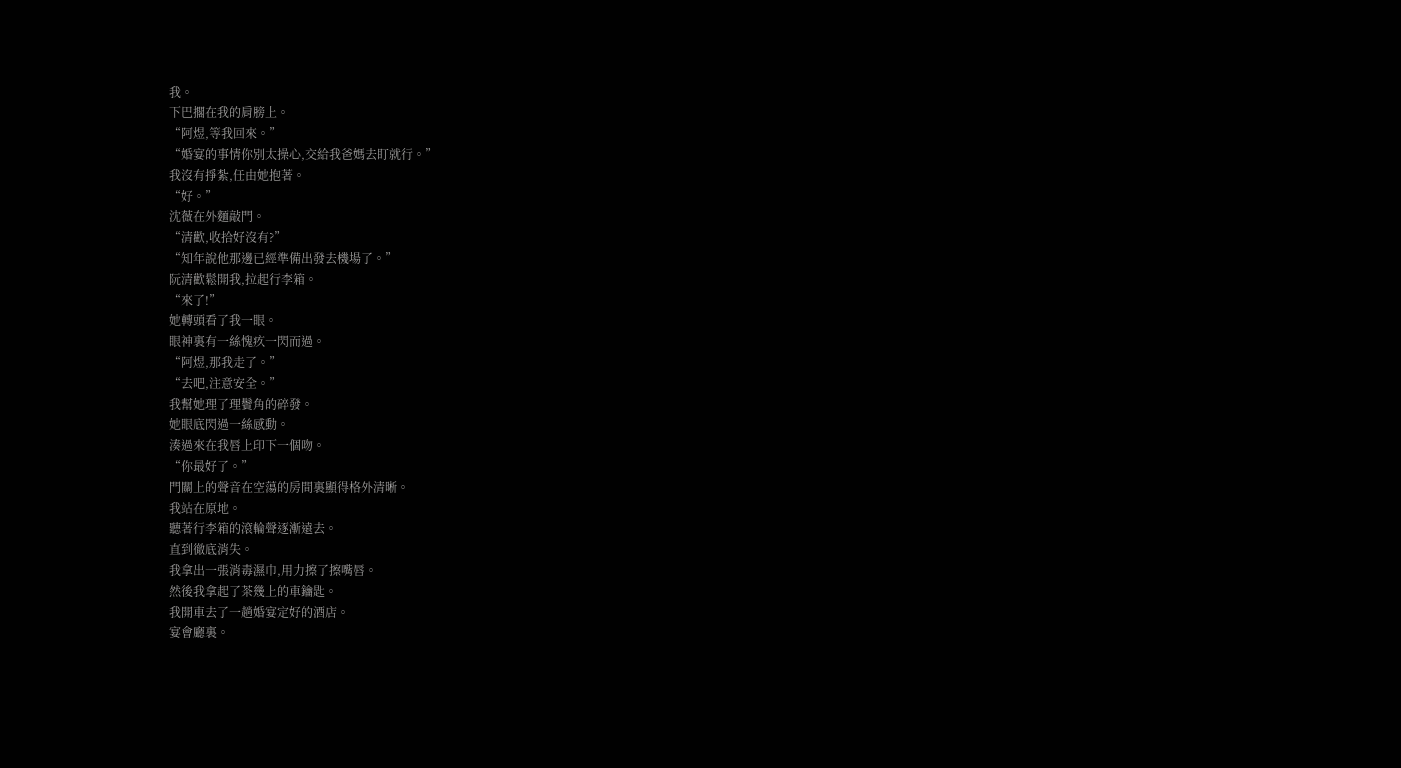我。
下巴擱在我的肩膀上。
“阿煜,等我回來。”
“婚宴的事情你別太操心,交給我爸媽去盯就行。”
我沒有掙紮,任由她抱著。
“好。”
沈薇在外麵敲門。
“清歡,收拾好沒有?”
“知年說他那邊已經準備出發去機場了。”
阮清歡鬆開我,拉起行李箱。
“來了!”
她轉頭看了我一眼。
眼神裏有一絲愧疚一閃而過。
“阿煜,那我走了。”
“去吧,注意安全。”
我幫她理了理鬢角的碎發。
她眼底閃過一絲感動。
湊過來在我唇上印下一個吻。
“你最好了。”
門關上的聲音在空蕩的房間裏顯得格外清晰。
我站在原地。
聽著行李箱的滾輪聲逐漸遠去。
直到徹底消失。
我拿出一張消毒濕巾,用力擦了擦嘴唇。
然後我拿起了茶幾上的車鑰匙。
我開車去了一趟婚宴定好的酒店。
宴會廳裏。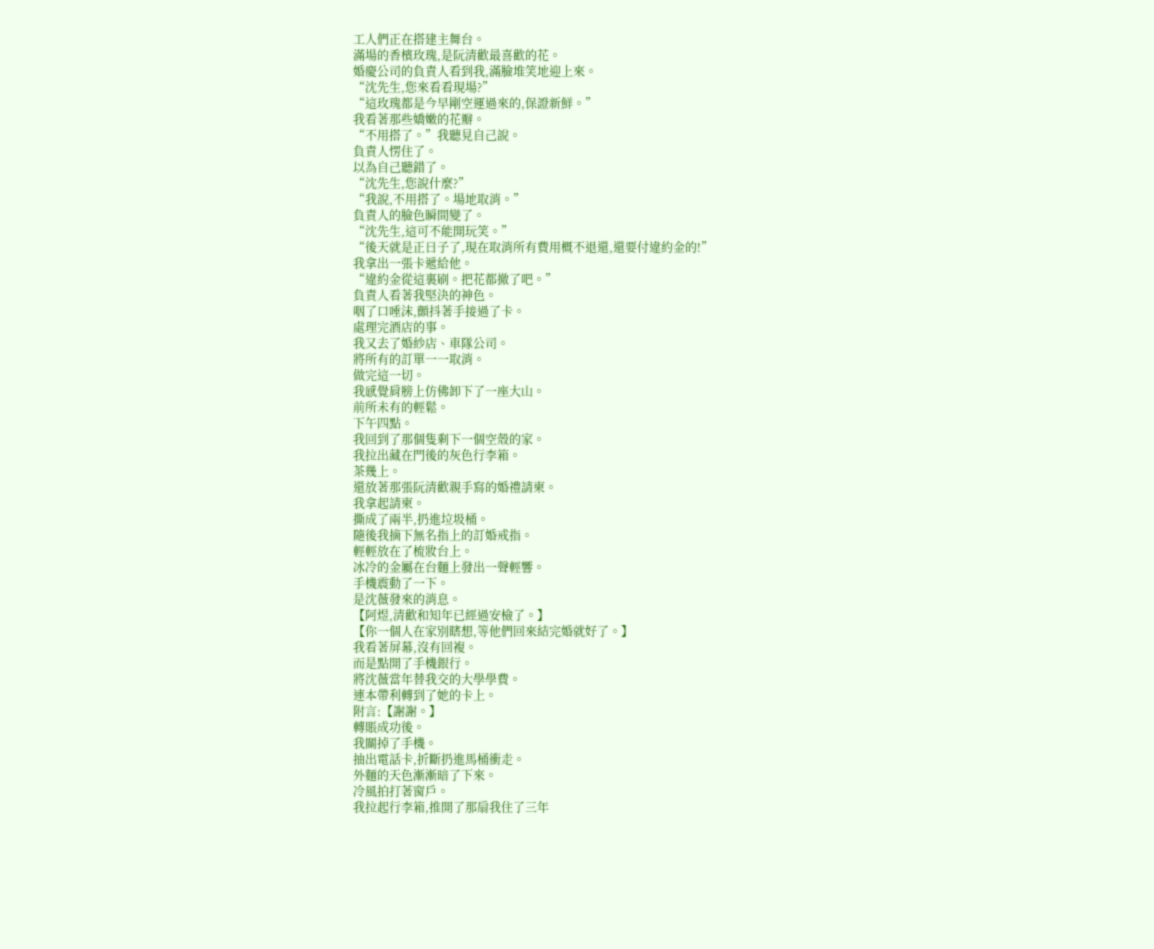工人們正在搭建主舞台。
滿場的香檳玫瑰,是阮清歡最喜歡的花。
婚慶公司的負責人看到我,滿臉堆笑地迎上來。
“沈先生,您來看看現場?”
“這玫瑰都是今早剛空運過來的,保證新鮮。”
我看著那些嬌嫩的花瓣。
“不用搭了。”我聽見自己說。
負責人愣住了。
以為自己聽錯了。
“沈先生,您說什麼?”
“我說,不用搭了。場地取消。”
負責人的臉色瞬間變了。
“沈先生,這可不能開玩笑。”
“後天就是正日子了,現在取消所有費用概不退還,還要付違約金的!”
我拿出一張卡遞給他。
“違約金從這裏刷。把花都撤了吧。”
負責人看著我堅決的神色。
咽了口唾沫,顫抖著手接過了卡。
處理完酒店的事。
我又去了婚紗店、車隊公司。
將所有的訂單一一取消。
做完這一切。
我感覺肩膀上仿佛卸下了一座大山。
前所未有的輕鬆。
下午四點。
我回到了那個隻剩下一個空殼的家。
我拉出藏在門後的灰色行李箱。
茶幾上。
還放著那張阮清歡親手寫的婚禮請柬。
我拿起請柬。
撕成了兩半,扔進垃圾桶。
隨後我摘下無名指上的訂婚戒指。
輕輕放在了梳妝台上。
冰冷的金屬在台麵上發出一聲輕響。
手機震動了一下。
是沈薇發來的消息。
【阿煜,清歡和知年已經過安檢了。】
【你一個人在家別瞎想,等他們回來結完婚就好了。】
我看著屏幕,沒有回複。
而是點開了手機銀行。
將沈薇當年替我交的大學學費。
連本帶利轉到了她的卡上。
附言:【謝謝。】
轉賬成功後。
我關掉了手機。
抽出電話卡,折斷扔進馬桶衝走。
外麵的天色漸漸暗了下來。
冷風拍打著窗戶。
我拉起行李箱,推開了那扇我住了三年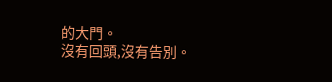的大門。
沒有回頭,沒有告別。